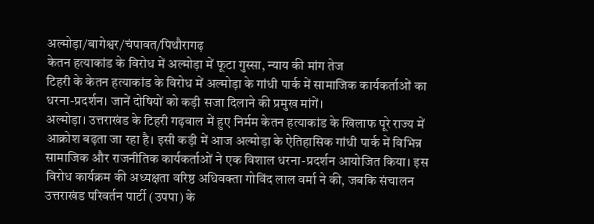अल्मोड़ा/बागेश्वर/चंपावत/पिथौरागढ़
केतन हत्याकांड के विरोध में अल्मोड़ा में फूटा गुस्सा, न्याय की मांग तेज
टिहरी के केतन हत्याकांड के विरोध में अल्मोड़ा के गांधी पार्क में सामाजिक कार्यकर्ताओं का धरना-प्रदर्शन। जानें दोषियों को कड़ी सजा दिलाने की प्रमुख मांगें।
अल्मोड़ा। उत्तराखंड के टिहरी गढ़वाल में हुए निर्मम केतन हत्याकांड के खिलाफ पूरे राज्य में आक्रोश बढ़ता जा रहा है। इसी कड़ी में आज अल्मोड़ा के ऐतिहासिक गांधी पार्क में विभिन्न सामाजिक और राजनीतिक कार्यकर्ताओं ने एक विशाल धरना-प्रदर्शन आयोजित किया। इस विरोध कार्यक्रम की अध्यक्षता वरिष्ठ अधिवक्ता गोविंद लाल वर्मा ने की, जबकि संचालन उत्तराखंड परिवर्तन पार्टी (उपपा) के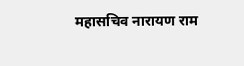महासचिव नारायण राम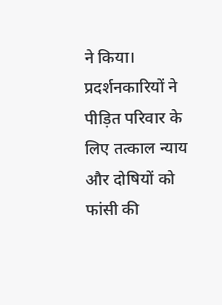ने किया। प्रदर्शनकारियों ने पीड़ित परिवार के लिए तत्काल न्याय और दोषियों को फांसी की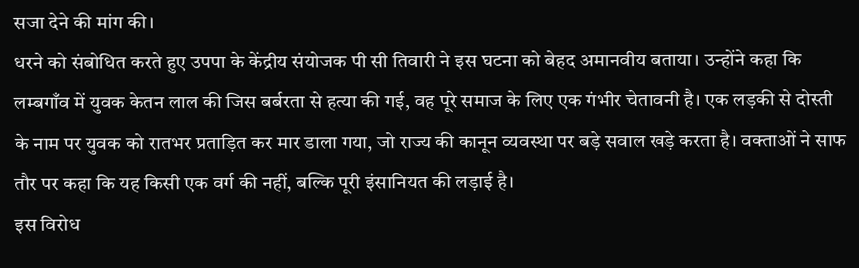सजा देने की मांग की।
धरने को संबोधित करते हुए उपपा के केंद्रीय संयोजक पी सी तिवारी ने इस घटना को बेहद अमानवीय बताया। उन्होंने कहा कि लम्बगाँव में युवक केतन लाल की जिस बर्बरता से हत्या की गई, वह पूरे समाज के लिए एक गंभीर चेतावनी है। एक लड़की से दोस्ती के नाम पर युवक को रातभर प्रताड़ित कर मार डाला गया, जो राज्य की कानून व्यवस्था पर बड़े सवाल खड़े करता है। वक्ताओं ने साफ तौर पर कहा कि यह किसी एक वर्ग की नहीं, बल्कि पूरी इंसानियत की लड़ाई है।
इस विरोध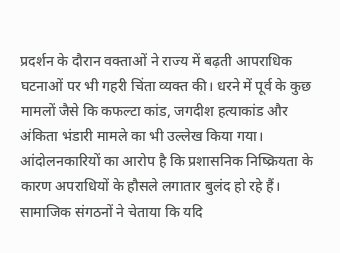प्रदर्शन के दौरान वक्ताओं ने राज्य में बढ़ती आपराधिक घटनाओं पर भी गहरी चिंता व्यक्त की। धरने में पूर्व के कुछ मामलों जैसे कि कफल्टा कांड, जगदीश हत्याकांड और अंकिता भंडारी मामले का भी उल्लेख किया गया। आंदोलनकारियों का आरोप है कि प्रशासनिक निष्क्रियता के कारण अपराधियों के हौसले लगातार बुलंद हो रहे हैं। सामाजिक संगठनों ने चेताया कि यदि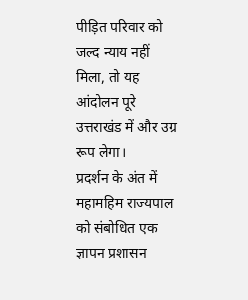पीड़ित परिवार को जल्द न्याय नहीं मिला, तो यह आंदोलन पूरे उत्तराखंड में और उग्र रूप लेगा।
प्रदर्शन के अंत में महामहिम राज्यपाल को संबोधित एक ज्ञापन प्रशासन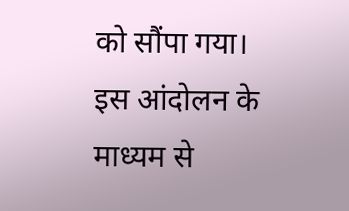को सौंपा गया। इस आंदोलन के माध्यम से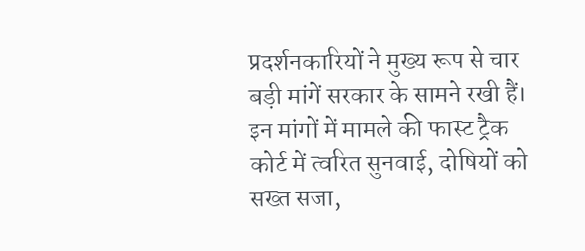प्रदर्शनकारियों ने मुख्य रूप से चार बड़ी मांगें सरकार के सामने रखी हैं। इन मांगों में मामले की फास्ट ट्रैक कोर्ट में त्वरित सुनवाई, दोषियों को सख्त सजा,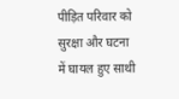पीड़ित परिवार को सुरक्षा और घटना में घायल हुए साथी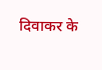दिवाकर के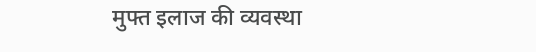मुफ्त इलाज की व्यवस्था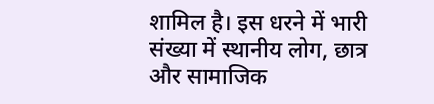शामिल है। इस धरने में भारी संख्या में स्थानीय लोग, छात्र और सामाजिक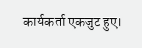कार्यकर्ता एकजुट हुए।